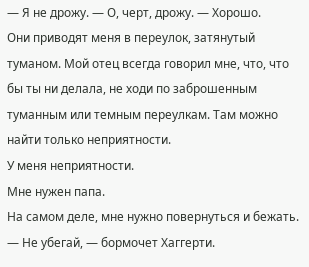— Я не дрожу. — О, черт, дрожу. — Хорошо.
Они приводят меня в переулок, затянутый туманом. Мой отец всегда говорил мне, что, что бы ты ни делала, не ходи по заброшенным туманным или темным переулкам. Там можно найти только неприятности.
У меня неприятности.
Мне нужен папа.
На самом деле, мне нужно повернуться и бежать.
— Не убегай, — бормочет Хаггерти.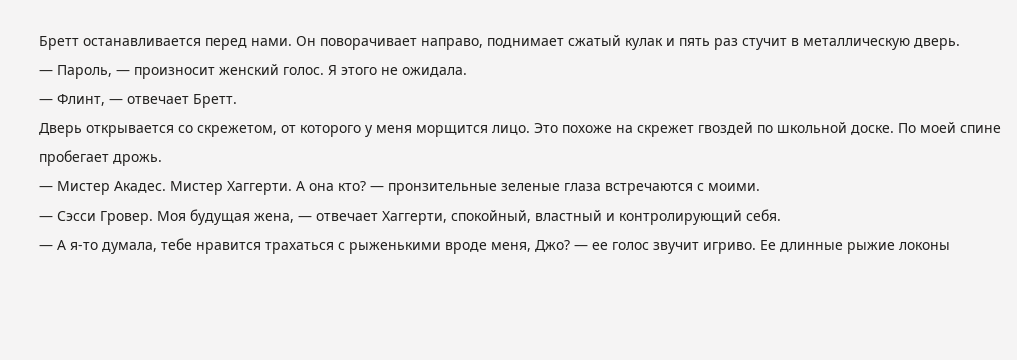Бретт останавливается перед нами. Он поворачивает направо, поднимает сжатый кулак и пять раз стучит в металлическую дверь.
— Пароль, — произносит женский голос. Я этого не ожидала.
— Флинт, — отвечает Бретт.
Дверь открывается со скрежетом, от которого у меня морщится лицо. Это похоже на скрежет гвоздей по школьной доске. По моей спине пробегает дрожь.
— Мистер Акадес. Мистер Хаггерти. А она кто? — пронзительные зеленые глаза встречаются с моими.
— Сэсси Гровер. Моя будущая жена, — отвечает Хаггерти, спокойный, властный и контролирующий себя.
— А я-то думала, тебе нравится трахаться с рыженькими вроде меня, Джо? — ее голос звучит игриво. Ее длинные рыжие локоны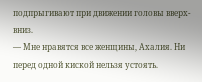подпрыгивают при движении головы вверх-вниз.
— Мне нравятся все женщины, Ахалия. Ни перед одной киской нельзя устоять.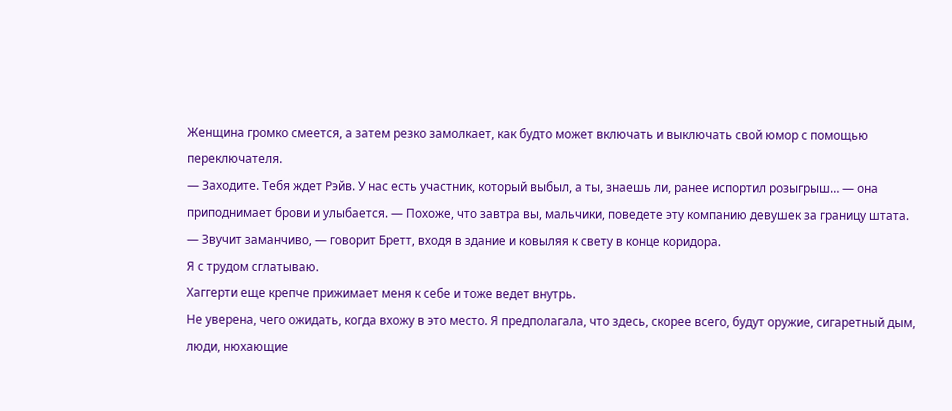Женщина громко смеется, а затем резко замолкает, как будто может включать и выключать свой юмор с помощью переключателя.
— Заходите. Тебя ждет Рэйв. У нас есть участник, который выбыл, а ты, знаешь ли, ранее испортил розыгрыш… — она приподнимает брови и улыбается. — Похоже, что завтра вы, мальчики, поведете эту компанию девушек за границу штата.
— Звучит заманчиво, — говорит Бретт, входя в здание и ковыляя к свету в конце коридора.
Я с трудом сглатываю.
Хаггерти еще крепче прижимает меня к себе и тоже ведет внутрь.
Не уверена, чего ожидать, когда вхожу в это место. Я предполагала, что здесь, скорее всего, будут оружие, сигаретный дым, люди, нюхающие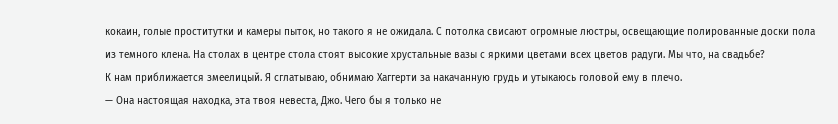кокаин, голые проститутки и камеры пыток, но такого я не ожидала. С потолка свисают огромные люстры, освещающие полированные доски пола из темного клена. На столах в центре стола стоят высокие хрустальные вазы с яркими цветами всех цветов радуги. Мы что, на свадьбе?
К нам приближается змеелицый. Я сглатываю, обнимаю Хаггерти за накачанную грудь и утыкаюсь головой ему в плечо.
— Она настоящая находка, эта твоя невеста, Джо. Чего бы я только не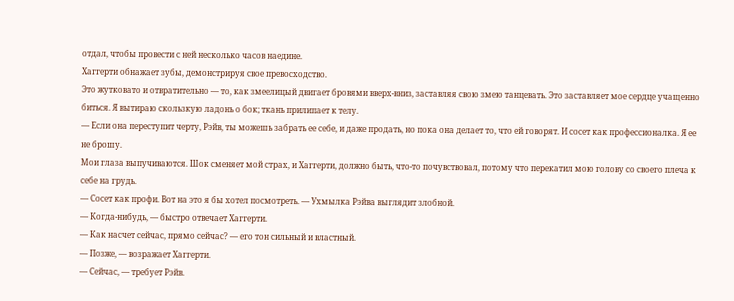отдал, чтобы провести с ней несколько часов наедине.
Хаггерти обнажает зубы, демонстрируя свое превосходство.
Это жутковато и отвратительно — то, как змеелицый двигает бровями вверх-вниз, заставляя свою змею танцевать. Это заставляет мое сердце учащенно биться. Я вытираю скользкую ладонь о бок; ткань прилипает к телу.
— Если она переступит черту, Рэйв, ты можешь забрать ее себе, и даже продать, но пока она делает то, что ей говорят. И сосет как профессионалка. Я ее не брошу.
Мои глаза выпучиваются. Шок сменяет мой страх, и Хаггерти, должно быть, что-то почувствовал, потому что перекатил мою голову со своего плеча к себе на грудь.
— Сосет как профи. Вот на это я бы хотел посмотреть. — Ухмылка Рэйва выглядит злобной.
— Когда-нибудь, — быстро отвечает Хаггерти.
— Как насчет сейчас, прямо сейчас? — его тон сильный и властный.
— Позже, — возражает Хаггерти.
— Сейчас, — требует Рэйв.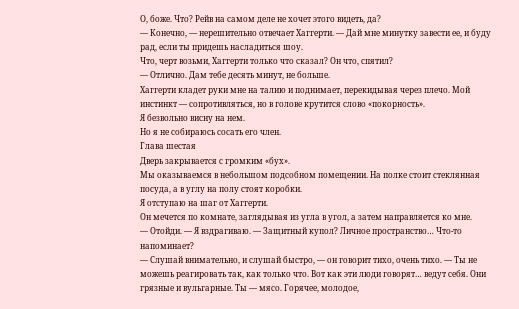О, боже. Что? Рейв на самом деле не хочет этого видеть, да?
— Конечно, — нерешительно отвечает Хаггерти. — Дай мне минутку завести ее, и буду рад, если ты придешь насладиться шоу.
Что, черт возьми, Хаггерти только что сказал? Он что, спятил?
— Отлично. Дам тебе десять минут, не больше.
Хаггерти кладет руки мне на талию и поднимает, перекидывая через плечо. Мой инстинкт — сопротивляться, но в голове крутится слово «покорность».
Я безвольно висну на нем.
Но я не собираюсь сосать его член.
Глава шестая
Дверь закрывается с громким «бух».
Мы оказываемся в небольшом подсобном помещении. На полке стоит стеклянная посуда, а в углу на полу стоят коробки.
Я отступаю на шаг от Хаггерти.
Он мечется по комнате, заглядывая из угла в угол, а затем направляется ко мне.
— Отойди. — Я вздрагиваю. — Защитный купол? Личное пространство… Что-то напоминает?
— Слушай внимательно, и слушай быстро, — он говорит тихо, очень тихо. — Ты не можешь реагировать так, как только что. Вот как эти люди говорят… ведут себя. Они грязные и вульгарные. Ты — мясо. Горячее, молодое,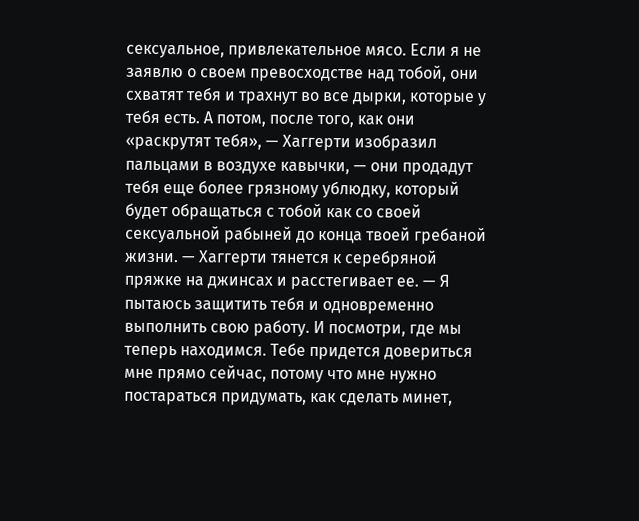сексуальное, привлекательное мясо. Если я не заявлю о своем превосходстве над тобой, они схватят тебя и трахнут во все дырки, которые у тебя есть. А потом, после того, как они «раскрутят тебя», — Хаггерти изобразил пальцами в воздухе кавычки, — они продадут тебя еще более грязному ублюдку, который будет обращаться с тобой как со своей сексуальной рабыней до конца твоей гребаной жизни. — Хаггерти тянется к серебряной пряжке на джинсах и расстегивает ее. — Я пытаюсь защитить тебя и одновременно выполнить свою работу. И посмотри, где мы теперь находимся. Тебе придется довериться мне прямо сейчас, потому что мне нужно постараться придумать, как сделать минет,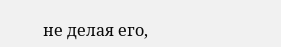не делая его,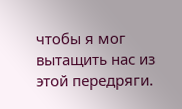чтобы я мог вытащить нас из этой передряги.